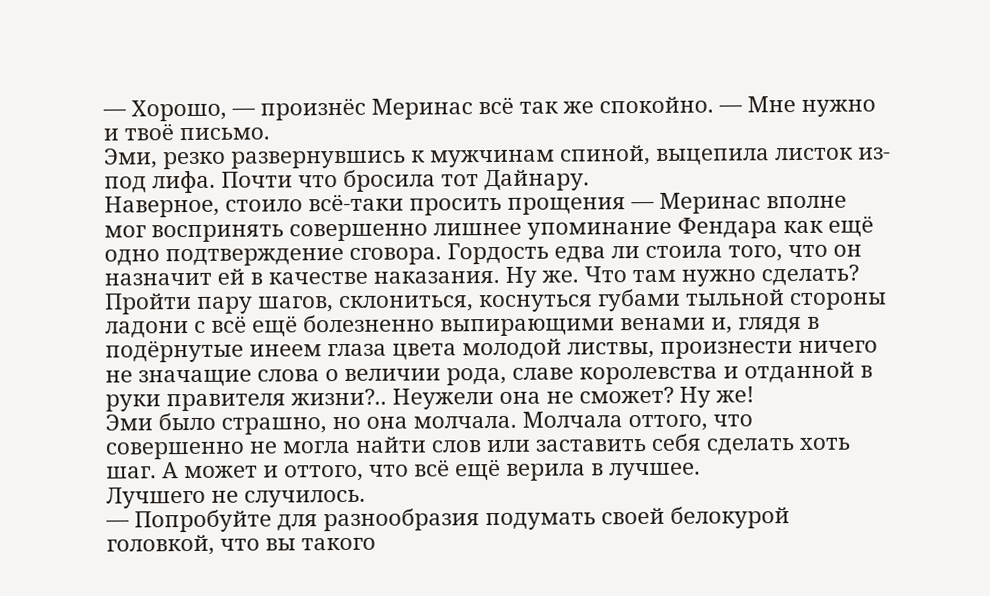— Хорошо, — произнёс Меринас всё так же спокойно. — Мне нужно и твоё письмо.
Эми, резко развернувшись к мужчинам спиной, выцепила листок из-под лифа. Почти что бросила тот Дайнару.
Наверное, стоило всё-таки просить прощения — Меринас вполне мог воспринять совершенно лишнее упоминание Фендара как ещё одно подтверждение сговора. Гордость едва ли стоила того, что он назначит ей в качестве наказания. Ну же. Что там нужно сделать? Пройти пару шагов, склониться, коснуться губами тыльной стороны ладони с всё ещё болезненно выпирающими венами и, глядя в подёрнутые инеем глаза цвета молодой листвы, произнести ничего не значащие слова о величии рода, славе королевства и отданной в руки правителя жизни?.. Неужели она не сможет? Ну же!
Эми было страшно, но она молчала. Молчала оттого, что совершенно не могла найти слов или заставить себя сделать хоть шаг. А может и оттого, что всё ещё верила в лучшее.
Лучшего не случилось.
— Попробуйте для разнообразия подумать своей белокурой головкой, что вы такого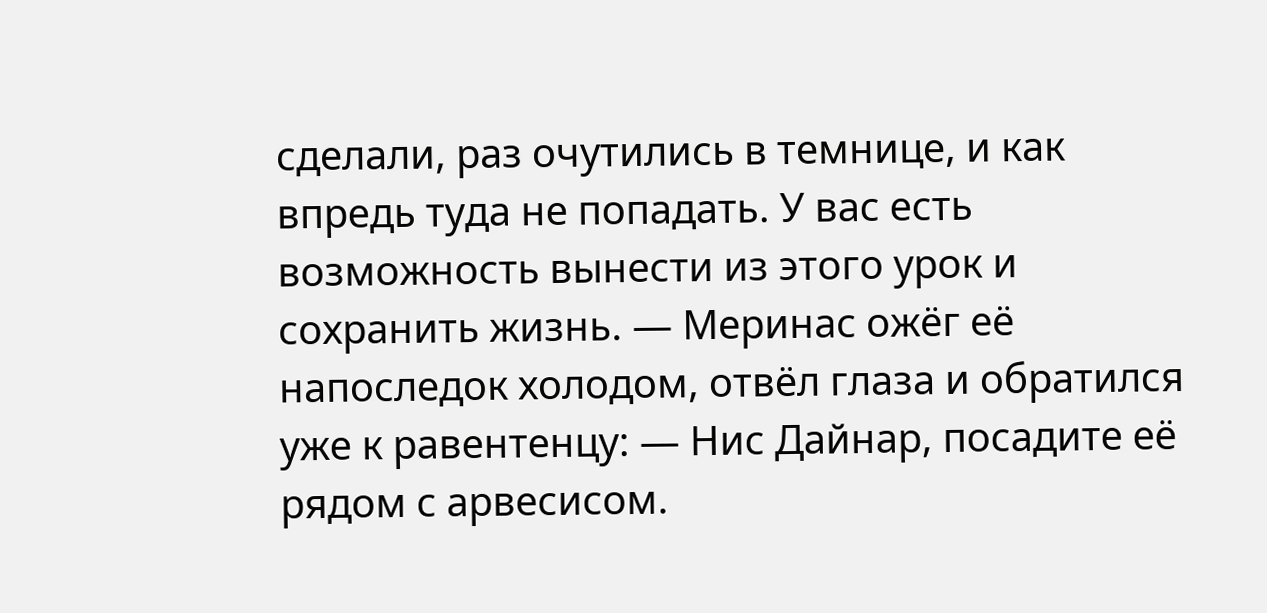сделали, раз очутились в темнице, и как впредь туда не попадать. У вас есть возможность вынести из этого урок и сохранить жизнь. — Меринас ожёг её напоследок холодом, отвёл глаза и обратился уже к равентенцу: — Нис Дайнар, посадите её рядом с арвесисом.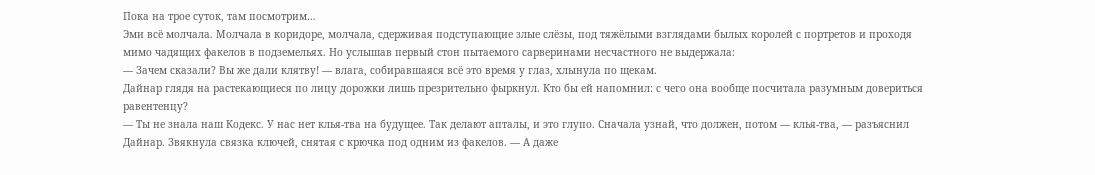Пока на трое суток, там посмотрим…
Эми всё молчала. Молчала в коридоре, молчала, сдерживая подступающие злые слёзы, под тяжёлыми взглядами былых королей с портретов и проходя мимо чадящих факелов в подземельях. Но услышав первый стон пытаемого сарверинами несчастного не выдержала:
— Зачем сказали? Вы же дали клятву! — влага, собиравшаяся всё это время у глаз, хлынула по щекам.
Дайнар глядя на растекающиеся по лицу дорожки лишь презрительно фыркнул. Кто бы ей напомнил: с чего она вообще посчитала разумным довериться равентенцу?
— Ты не знала наш Кодекс. У нас нет клья-тва на будущее. Так делают апталы, и это глупо. Сначала узнай, что должен, потом — клья-тва, — разъяснил Дайнар. Звякнула связка ключей, снятая с крючка под одним из факелов. — А даже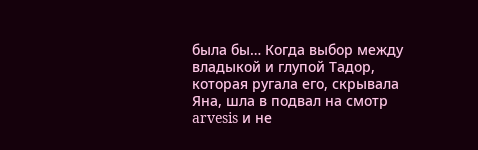была бы… Когда выбор между владыкой и глупой Тадор, которая ругала его, скрывала Яна, шла в подвал на смотр arvesis и не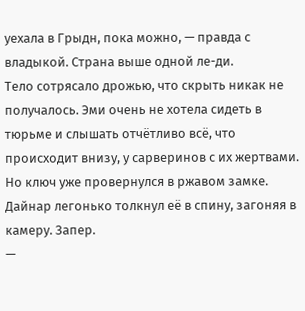уехала в Грыдн, пока можно, — правда с владыкой. Страна выше одной ле-ди.
Тело сотрясало дрожью, что скрыть никак не получалось. Эми очень не хотела сидеть в тюрьме и слышать отчётливо всё, что происходит внизу, у сарверинов с их жертвами. Но ключ уже провернулся в ржавом замке. Дайнар легонько толкнул её в спину, загоняя в камеру. Запер.
—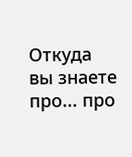Откуда вы знаете про... про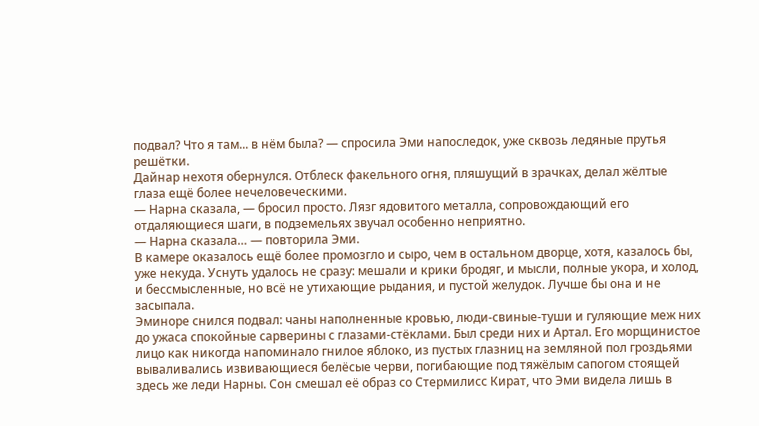подвал? Что я там... в нём была? — спросила Эми напоследок, уже сквозь ледяные прутья решётки.
Дайнар нехотя обернулся. Отблеск факельного огня, пляшущий в зрачках, делал жёлтые глаза ещё более нечеловеческими.
— Нарна сказала, — бросил просто. Лязг ядовитого металла, сопровождающий его отдаляющиеся шаги, в подземельях звучал особенно неприятно.
— Нарна сказала… — повторила Эми.
В камере оказалось ещё более промозгло и сыро, чем в остальном дворце, хотя, казалось бы, уже некуда. Уснуть удалось не сразу: мешали и крики бродяг, и мысли, полные укора, и холод, и бессмысленные, но всё не утихающие рыдания, и пустой желудок. Лучше бы она и не засыпала.
Эминоре снился подвал: чаны наполненные кровью, люди-свиные-туши и гуляющие меж них до ужаса спокойные сарверины с глазами-стёклами. Был среди них и Артал. Его морщинистое лицо как никогда напоминало гнилое яблоко, из пустых глазниц на земляной пол гроздьями вываливались извивающиеся белёсые черви, погибающие под тяжёлым сапогом стоящей здесь же леди Нарны. Сон смешал её образ со Стермилисс Кират, что Эми видела лишь в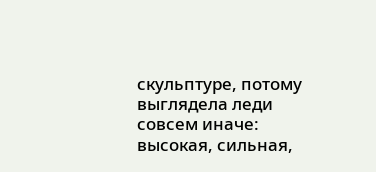скульптуре, потому выглядела леди совсем иначе: высокая, сильная,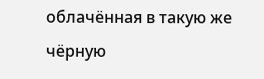облачённая в такую же чёрную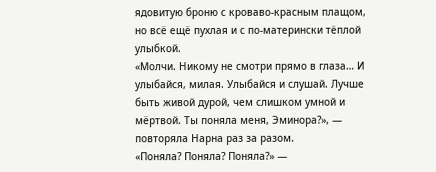ядовитую броню с кроваво-красным плащом, но всё ещё пухлая и с по-матерински тёплой улыбкой.
«Молчи. Никому не смотри прямо в глаза… И улыбайся, милая. Улыбайся и слушай. Лучше быть живой дурой, чем слишком умной и мёртвой. Ты поняла меня, Эминора?», — повторяла Нарна раз за разом.
«Поняла? Поняла? Поняла?» —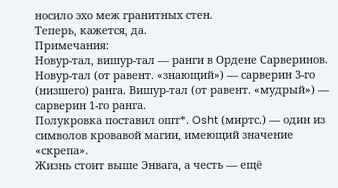носило эхо меж гранитных стен.
Теперь, кажется, да.
Примечания:
Новур-тал, вишур-тал — ранги в Ордене Сарверинов. Новур-тал (от равент. «знающий») — сарверин 3-го (низшего) ранга. Вишур-тал (от равент. «мудрый») — сарверин 1-го ранга.
Полукровка поставил ошт*. Osht (миртс.) — один из символов кровавой магии, имеющий значение «скрепа».
Жизнь стоит выше Энвага, а честь — ещё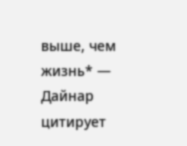выше, чем жизнь* — Дайнар цитирует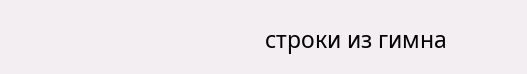строки из гимна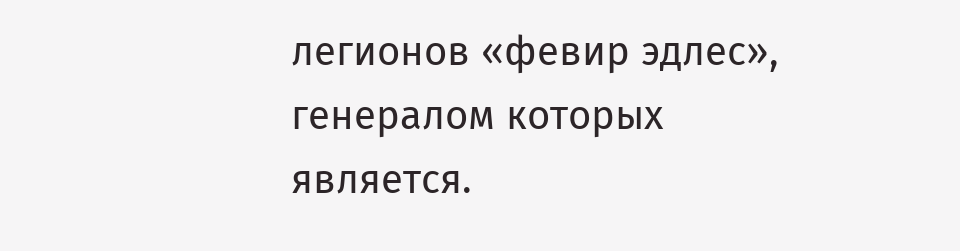легионов «февир эдлес», генералом которых является.